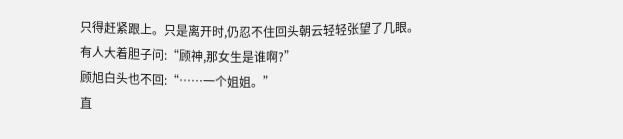只得赶紧跟上。只是离开时,仍忍不住回头朝云轻轻张望了几眼。
有人大着胆子问:“顾神,那女生是谁啊?”
顾旭白头也不回:“……一个姐姐。”
直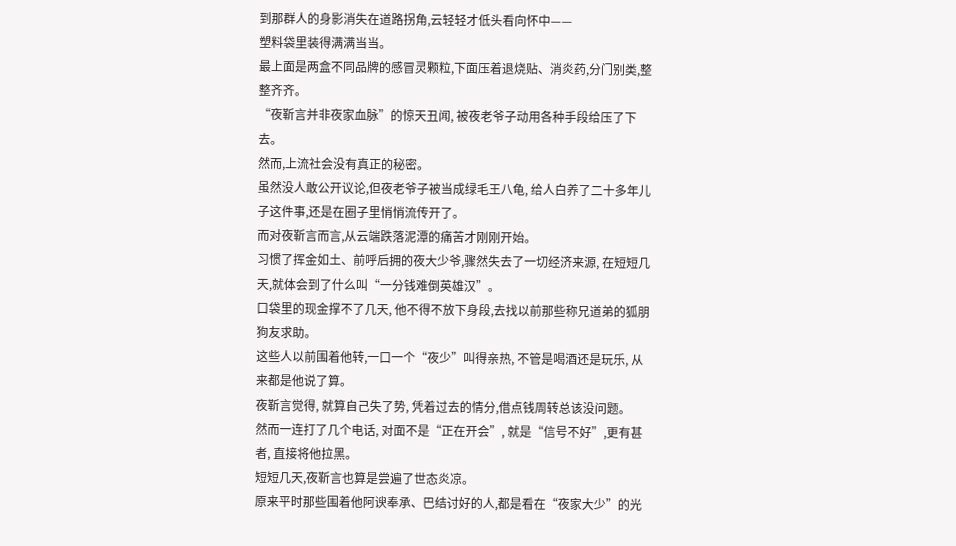到那群人的身影消失在道路拐角,云轻轻才低头看向怀中——
塑料袋里装得满满当当。
最上面是两盒不同品牌的感冒灵颗粒,下面压着退烧贴、消炎药,分门别类,整整齐齐。
“夜靳言并非夜家血脉”的惊天丑闻, 被夜老爷子动用各种手段给压了下去。
然而,上流社会没有真正的秘密。
虽然没人敢公开议论,但夜老爷子被当成绿毛王八龟, 给人白养了二十多年儿子这件事,还是在圈子里悄悄流传开了。
而对夜靳言而言,从云端跌落泥潭的痛苦才刚刚开始。
习惯了挥金如土、前呼后拥的夜大少爷,骤然失去了一切经济来源, 在短短几天,就体会到了什么叫“一分钱难倒英雄汉”。
口袋里的现金撑不了几天, 他不得不放下身段,去找以前那些称兄道弟的狐朋狗友求助。
这些人以前围着他转,一口一个“夜少”叫得亲热, 不管是喝酒还是玩乐, 从来都是他说了算。
夜靳言觉得, 就算自己失了势, 凭着过去的情分,借点钱周转总该没问题。
然而一连打了几个电话, 对面不是“正在开会”, 就是“信号不好”,更有甚者, 直接将他拉黑。
短短几天,夜靳言也算是尝遍了世态炎凉。
原来平时那些围着他阿谀奉承、巴结讨好的人,都是看在“夜家大少”的光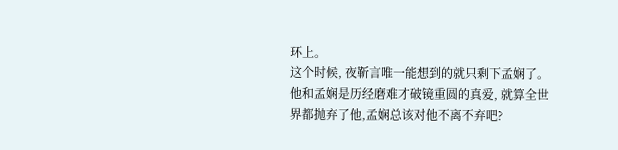环上。
这个时候, 夜靳言唯一能想到的就只剩下孟娴了。
他和孟娴是历经磨难才破镜重圆的真爱, 就算全世界都抛弃了他,孟娴总该对他不离不弃吧?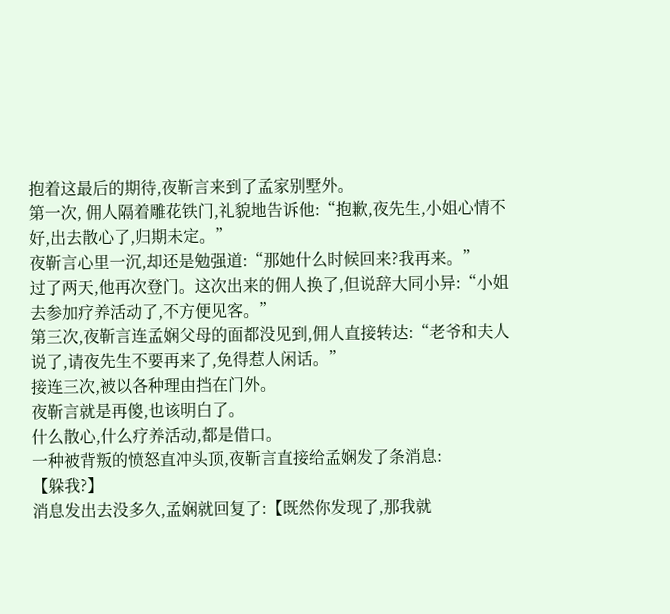抱着这最后的期待,夜靳言来到了孟家别墅外。
第一次, 佣人隔着雕花铁门,礼貌地告诉他:“抱歉,夜先生,小姐心情不好,出去散心了,归期未定。”
夜靳言心里一沉,却还是勉强道:“那她什么时候回来?我再来。”
过了两天,他再次登门。这次出来的佣人换了,但说辞大同小异:“小姐去参加疗养活动了,不方便见客。”
第三次,夜靳言连孟娴父母的面都没见到,佣人直接转达:“老爷和夫人说了,请夜先生不要再来了,免得惹人闲话。”
接连三次,被以各种理由挡在门外。
夜靳言就是再傻,也该明白了。
什么散心,什么疗养活动,都是借口。
一种被背叛的愤怒直冲头顶,夜靳言直接给孟娴发了条消息:
【躲我?】
消息发出去没多久,孟娴就回复了:【既然你发现了,那我就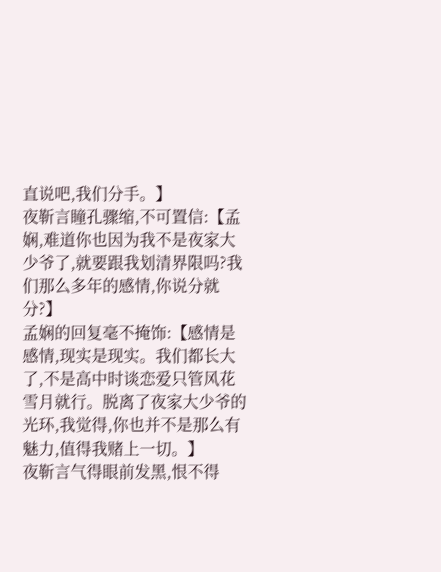直说吧,我们分手。】
夜靳言瞳孔骤缩,不可置信:【孟娴,难道你也因为我不是夜家大少爷了,就要跟我划清界限吗?我们那么多年的感情,你说分就分?】
孟娴的回复毫不掩饰:【感情是感情,现实是现实。我们都长大了,不是高中时谈恋爱只管风花雪月就行。脱离了夜家大少爷的光环,我觉得,你也并不是那么有魅力,值得我赌上一切。】
夜靳言气得眼前发黑,恨不得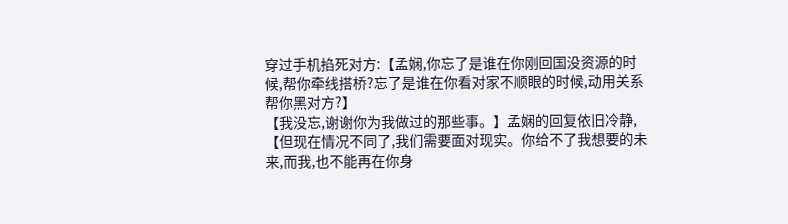穿过手机掐死对方:【孟娴,你忘了是谁在你刚回国没资源的时候,帮你牵线搭桥?忘了是谁在你看对家不顺眼的时候,动用关系帮你黑对方?】
【我没忘,谢谢你为我做过的那些事。】孟娴的回复依旧冷静,【但现在情况不同了,我们需要面对现实。你给不了我想要的未来,而我,也不能再在你身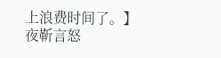上浪费时间了。】
夜靳言怒